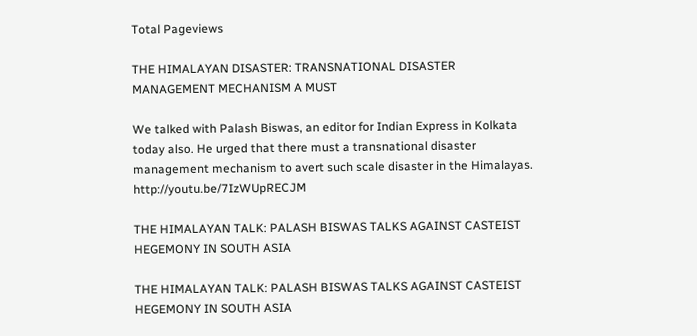Total Pageviews

THE HIMALAYAN DISASTER: TRANSNATIONAL DISASTER MANAGEMENT MECHANISM A MUST

We talked with Palash Biswas, an editor for Indian Express in Kolkata today also. He urged that there must a transnational disaster management mechanism to avert such scale disaster in the Himalayas. http://youtu.be/7IzWUpRECJM

THE HIMALAYAN TALK: PALASH BISWAS TALKS AGAINST CASTEIST HEGEMONY IN SOUTH ASIA

THE HIMALAYAN TALK: PALASH BISWAS TALKS AGAINST CASTEIST HEGEMONY IN SOUTH ASIA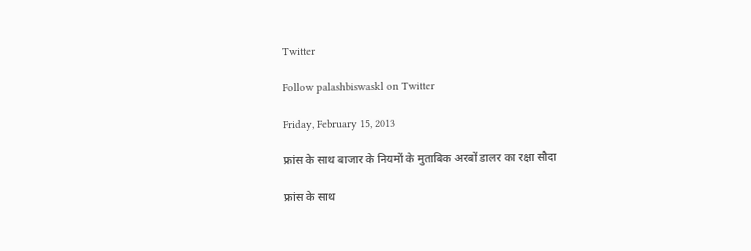Twitter

Follow palashbiswaskl on Twitter

Friday, February 15, 2013

फ्रांस के साथ बाजार के नियमों के मुताबिक अरबों डालर का रक्षा सौदा

फ्रांस के साथ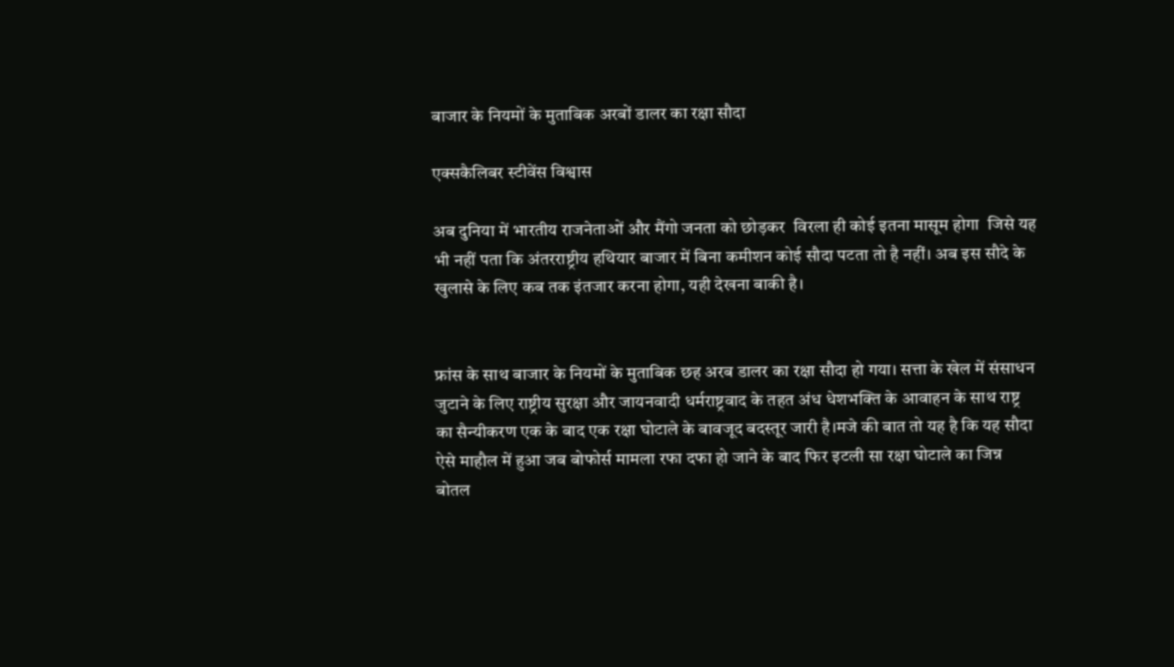बाजार के नियमों के मुताबिक अरबों डालर का रक्षा सौदा

एक्सकैलिबर स्टीवेंस विश्वास

अब दुनिया में भारतीय राजनेताओं और मैंगो जनता को छोड़कर  विरला ही कोई इतना मासूम होगा  जिसे यह भी नहीं पता कि अंतरराष्ट्रीय हथियार बाजार में बिना कमीशन कोई सौदा पटता तो है नहीं। अब इस सौदे के खुलासे के लिए कब तक इंतजार करना होगा, यही देखना बाकी है।


फ्रांस के साथ बाजार के नियमों के मुताबिक छह अरब डालर का रक्षा सौदा हो गया। सत्ता के खेल में संसाधन जुटाने के लिए राष्ट्रीय सुरक्षा और जायनवादी धर्मराष्ट्रवाद के तहत अंध धेशभक्ति के आवाहन के साथ राष्ट्र का सैन्यीकरण एक के बाद एक रक्षा घोटाले के बावजूद बदस्तूर जारी है।मजे की बात तो यह है कि यह सौदा ऐसे माहौल में हुआ जब बोफोर्स मामला रफा दफा हो जाने के बाद फिर इटली सा रक्षा घोटाले का जिन्न बोतल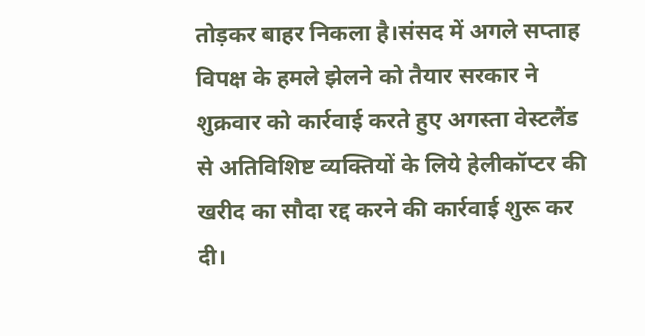तोड़कर बाहर निकला है।संसद में अगले सप्ताह विपक्ष के हमले झेलने को तैयार सरकार ने शुक्रवार को कार्रवाई करते हुए अगस्ता वेस्टलैंड से अतिविशिष्ट व्यक्तियों के लिये हेलीकॉप्टर की खरीद का सौदा रद्द करने की कार्रवाई शुरू कर दी।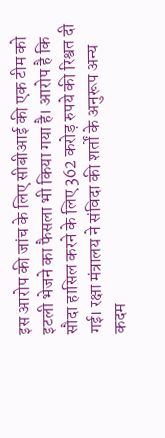इस आरोप की जांच के लिए सीबीआई की एक टीम को इटली भेजने का फैसला भी किया गया है। आरोप है कि सौदा हासिल करने के लिए 362 करोड़ रुपये की रिश्वत दी गई। रक्षा मंत्रालय ने संविदा की शर्तों के अनुरूप अन्य कदम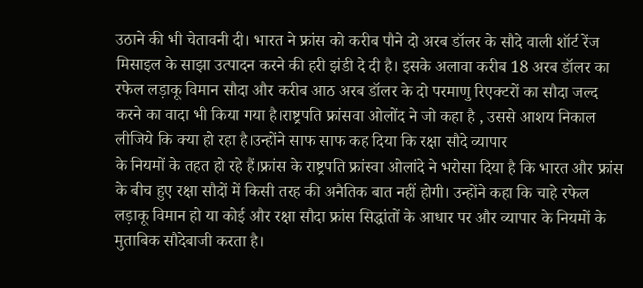उठाने की भी चेतावनी दी। भारत ने फ्रांस को करीब पौने दो अरब डॉलर के सौदे वाली शॉर्ट रेंज मिसाइल के साझा उत्पादन करने की हरी झंडी दे दी है। इसके अलावा करीब 18 अरब डॉलर का रफेल लड़ाकू विमान सौदा और करीब आठ अरब डॉलर के दो परमाणु रिएक्टरों का सौदा जल्द करने का वादा भी किया गया है।राष्ट्रपति फ्रांसवा ओलोंद ने जो कहा है , उससे आशय निकाल लीजिये कि क्या हो रहा है।उन्होंने साफ साफ कह दिया कि रक्षा सौदे व्यापार
के नियमों के तहत हो रहे हैं।फ्रांस के राष्ट्रपति फ्रांस्वा ओलांदे ने भरोसा दिया है कि भारत और फ्रांस के बीच हुए रक्षा सौदों में किसी तरह की अनैतिक बात नहीं होगी। उन्होंने कहा कि चाहे रफेल लड़ाकू विमान हो या कोई और रक्षा सौदा फ्रांस सिद्धांतों के आधार पर और व्यापार के नियमों के मुताबिक सौदेबाजी करता है।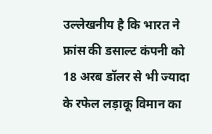उल्लेखनीय है कि भारत ने फ्रांस की डसाल्ट कंपनी को 18 अरब डॉलर से भी ज्यादा के रफेल लड़ाकू विमान का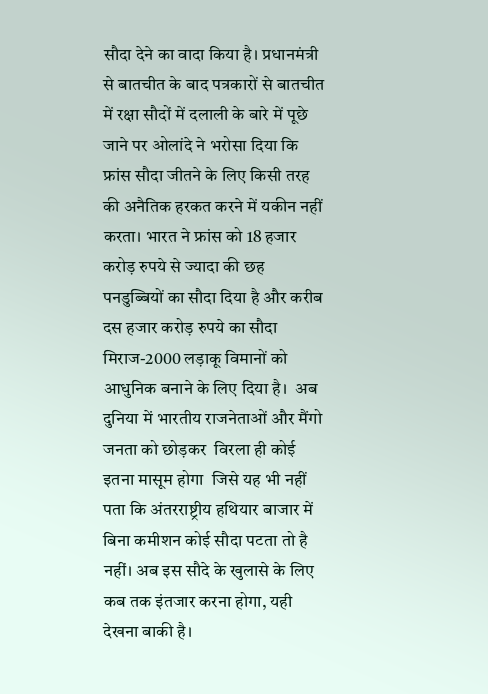सौदा देने का वादा किया है। प्रधानमंत्री से बातचीत के बाद पत्रकारों से बातचीत में रक्षा सौदों में दलाली के बारे में पूछे जाने पर ओलांदे ने भरोसा दिया कि फ्रांस सौदा जीतने के लिए किसी तरह की अनैतिक हरकत करने में यकीन नहीं करता। भारत ने फ्रांस को 18 हजार करोड़ रुपये से ज्यादा की छह पनडुब्बियों का सौदा दिया है और करीब दस हजार करोड़ रुपये का सौदा मिराज-2000 लड़ाकू विमानों को आधुनिक बनाने के लिए दिया है।  अब दुनिया में भारतीय राजनेताओं और मैंगो जनता को छोड़कर  विरला ही कोई इतना मासूम होगा  जिसे यह भी नहीं पता कि अंतरराष्ट्रीय हथियार बाजार में बिना कमीशन कोई सौदा पटता तो है नहीं। अब इस सौदे के खुलासे के लिए कब तक इंतजार करना होगा, यही देखना बाकी है।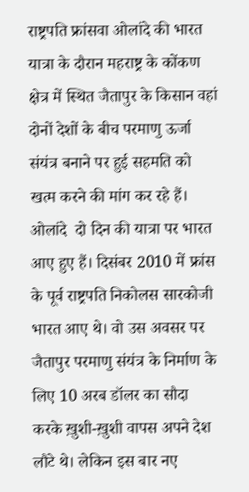राष्ट्रपति फ्रांसवा ओलांदे की भारत यात्रा के दौरान महराष्ट्र के कोंकण क्षेत्र में स्थित जैतापुर के किसान वहां दोनों देशों के बीच परमाणु ऊर्जा संयंत्र बनाने पर हुई सहमति को खत्म करने की मांग कर रहे हैं। ओलांदे  दो दिन की यात्रा पर भारत आए हुए हैं। दिसंबर 2010 में फ्रांस के पूर्व राष्ट्रपति निकोलस सारकोजी भारत आए थे। वो उस अवसर पर जैतापुर परमाणु संयंत्र के निर्माण के लिए 10 अरब डॉलर का सौदा करके ख़ुशी-ख़ुशी वापस अपने देश लौटे थे। लेकिन इस बार नए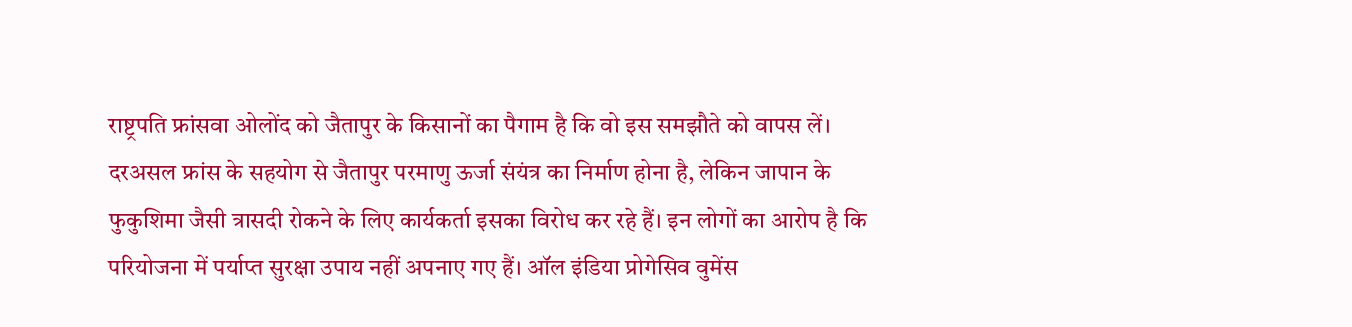राष्ट्रपति फ्रांसवा ओलोंद को जैतापुर के किसानों का पैगाम है कि वो इस समझौते को वापस लें। दरअसल फ्रांस के सहयोग से जैतापुर परमाणु ऊर्जा संयंत्र का निर्माण होना है, लेकिन जापान के फुकुशिमा जैसी त्रासदी रोकने के लिए कार्यकर्ता इसका विरोध कर रहे हैं। इन लोगों का आरोप है कि परियोजना में पर्याप्त सुरक्षा उपाय नहीं अपनाए गए हैं। ऑल इंडिया प्रोगेसिव वुमेंस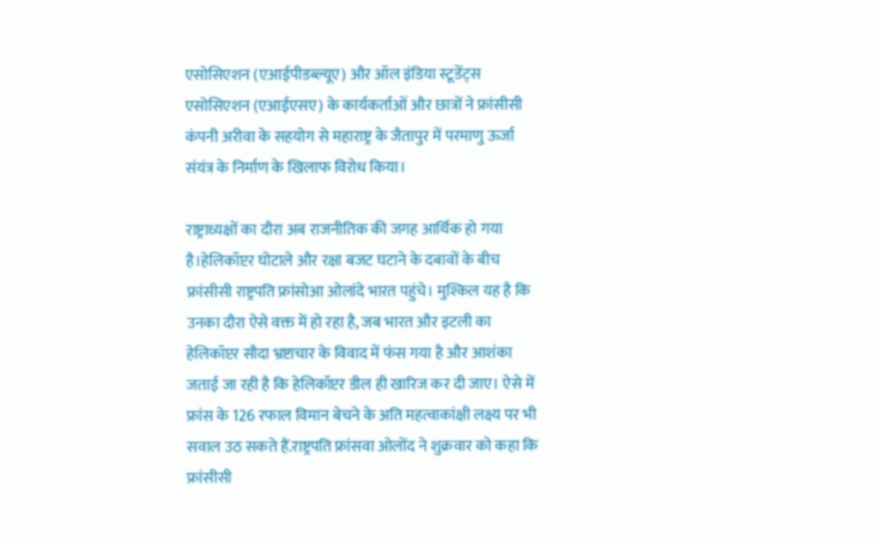एसोसिएशन (एआईपीडब्ल्यूए) और ऑल इंडिया स्टूडेंट्‌स एसोसिएशन (एआईएसए) के कार्यकर्ताओं और छात्रों ने फ्रांसीसी कंपनी अरीवा के सहयोग से महाराष्ट्र के जैतापुर में परमाणु ऊर्जा संयंत्र के निर्माण के खिलाफ विरोध किया।

राष्ट्राध्यक्षों का दौरा अब राजनीतिक की जगह आर्थिक हो गया है।हेलिकॉप्टर घोटाले और रक्षा बजट घटाने के दबावों के बीच फ्रांसीसी राष्ट्रपति फ्रांसोआ ओलांदे भारत पहुंचे। मुश्किल यह है कि उनका दौरा ऐसे वक्त में हो रहा है, जब भारत और इटली का हेलिकॉप्टर सौदा भ्रष्टाचार के विवाद में फंस गया है और आशंका जताई जा रही है कि हेलिकॉप्टर डील ही खारिज कर दी जाए। ऐसे में फ्रांस के 126 रफाल विमान बेचने के अति महत्वाकांक्षी लक्ष्य पर भी सवाल उठ सकते हैं.राष्ट्रपति फ्रांसवा ओलोंद ने शुक्रवार को कहा कि फ्रांसीसी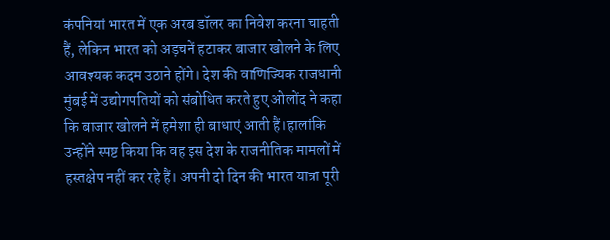कंपनियां भारत में एक अरब डॉलर का निवेश करना चाहती हैं, लेकिन भारत को अड़चनें हटाकर बाजार खोलने के लिए आवश्यक कदम उठाने होंगे। देश की वाणिज्यिक राजधानी मुंबई में उद्योगपतियों को संबोधित करते हुए ओलोंद ने कहा कि बाजार खोलने में हमेशा ही बाधाएं आती हैं।हालांकि उन्होंने स्पष्ट किया कि वह इस देश के राजनीतिक मामलों में हस्तक्षेप नहीं कर रहे हैं। अपनी दो दिन की भारत यात्रा पूरी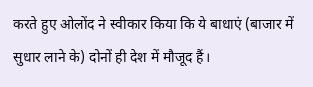करते हुए ओलोंद ने स्वीकार किया कि ये बाधाएं (बाजार में सुधार लाने के) दोनों ही देश में मौजूद हैं।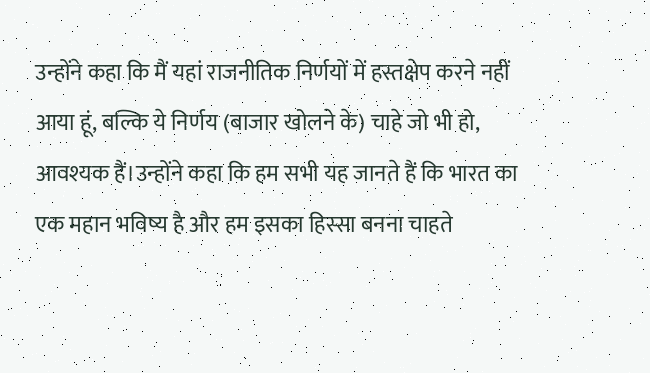उन्होंने कहा कि मैं यहां राजनीतिक निर्णयों में हस्तक्षेप करने नहीं आया हूं, बल्कि ये निर्णय (बाजार खोलने के) चाहे जो भी हो, आवश्यक हैं।उन्होंने कहा कि हम सभी यह जानते हैं कि भारत का एक महान भविष्य है और हम इसका हिस्सा बनना चाहते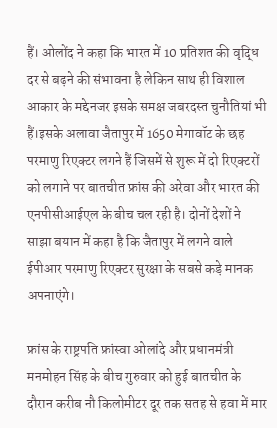हैं। ओलोंद ने कहा कि भारत में 10 प्रतिशत की वृद्धि दर से बढ़ने की संभावना है लेकिन साथ ही विशाल आकार के मद्देनजर इसके समक्ष जबरदस्त चुनौतियां भी हैं।इसके अलावा जैतापुर में 1650 मेगावॉट के छह परमाणु रिएक्टर लगने हैं जिसमें से शुरू में दो रिएक्टरों को लगाने पर बातचीत फ्रांस की अरेवा और भारत की एनपीसीआईएल के बीच चल रही है। दोनों देशों ने साझा बयान में कहा है कि जैतापुर में लगने वाले ईपीआर परमाणु रिएक्टर सुरक्षा के सबसे कड़े मानक अपनाएंगे।

फ्रांस के राष्ट्रपति फ्रांस्वा ओलांदे और प्रधानमंत्री मनमोहन सिंह के बीच गुरुवार को हुई बातचीत के दौरान करीब नौ किलोमीटर दूर तक सतह से हवा में मार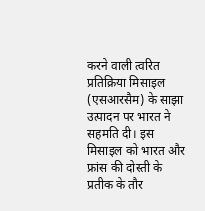करने वाली त्वरित प्रतिक्रिया मिसाइल (एसआरसैम) के साझा उत्पादन पर भारत ने सहमति दी। इस मिसाइल को भारत और फ्रांस की दोस्ती के प्रतीक के तौर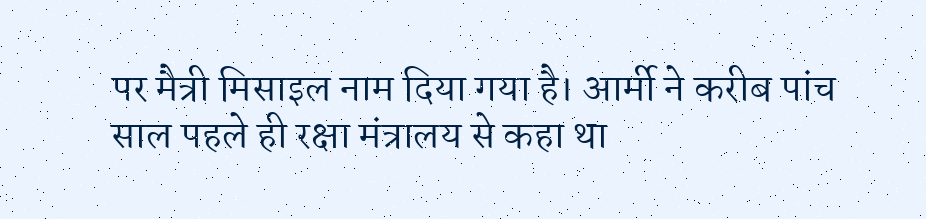पर मैत्री मिसाइल नाम दिया गया है। आर्मी ने करीब पांच साल पहले ही रक्षा मंत्रालय से कहा था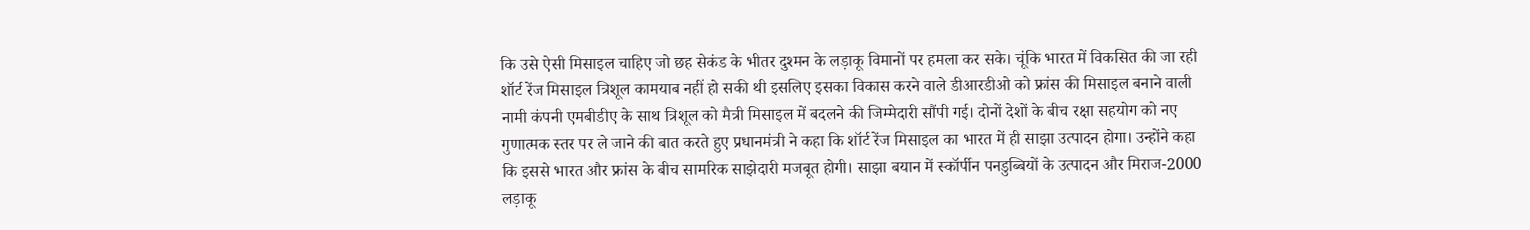कि उसे ऐसी मिसाइल चाहिए जो छह सेकंड के भीतर दुश्मन के लड़ाकू विमानों पर हमला कर सके। चूंकि भारत में विकसित की जा रही शॉर्ट रेंज मिसाइल त्रिशूल कामयाब नहीं हो सकी थी इसलिए इसका विकास करने वाले डीआरडीओ को फ्रांस की मिसाइल बनाने वाली नामी कंपनी एमबीडीए के साथ त्रिशूल को मैत्री मिसाइल में बदलने की जिम्मेदारी सौंपी गई। दोनों देशों के बीच रक्षा सहयोग को नए गुणात्मक स्तर पर ले जाने की बात करते हुए प्रधानमंत्री ने कहा कि शॉर्ट रेंज मिसाइल का भारत में ही साझा उत्पादन होगा। उन्होंने कहा कि इससे भारत और फ्रांस के बीच सामरिक साझेदारी मजबूत होगी। साझा बयान में स्कॉर्पीन पनडुब्बियों के उत्पादन और मिराज-2000 लड़ाकू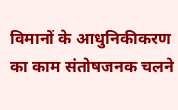विमानों के आधुनिकीकरण का काम संतोषजनक चलने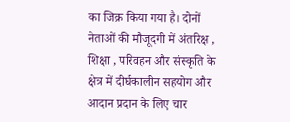का जिक्र किया गया है। दोनों नेताओं की मौजूदगी में अंतरिक्ष , शिक्षा , परिवहन और संस्कृति के क्षेत्र में दीर्घकालीन सहयोग और आदान प्रदान के लिए चार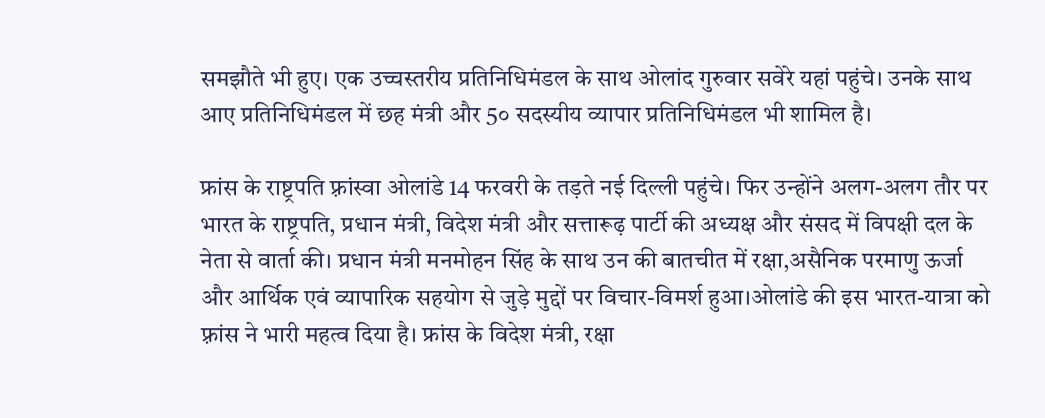समझौते भी हुए। एक उच्चस्तरीय प्रतिनिधिमंडल के साथ ओलांद गुरुवार सवेरे यहां पहुंचे। उनके साथ आए प्रतिनिधिमंडल में छह मंत्री और 5० सदस्यीय व्यापार प्रतिनिधिमंडल भी शामिल है।

फ्रांस के राष्ट्रपति फ़्रांस्वा ओलांडे 14 फरवरी के तड़ते नई दिल्ली पहुंचे। फिर उन्होंने अलग-अलग तौर पर भारत के राष्ट्रपति, प्रधान मंत्री, विदेश मंत्री और सत्तारूढ़ पार्टी की अध्यक्ष और संसद में विपक्षी दल के नेता से वार्ता की। प्रधान मंत्री मनमोहन सिंह के साथ उन की बातचीत में रक्षा,असैनिक परमाणु ऊर्जा और आर्थिक एवं व्यापारिक सहयोग से जुड़े मुद्दों पर विचार-विमर्श हुआ।ओलांडे की इस भारत-यात्रा को फ़्रांस ने भारी महत्व दिया है। फ्रांस के विदेश मंत्री, रक्षा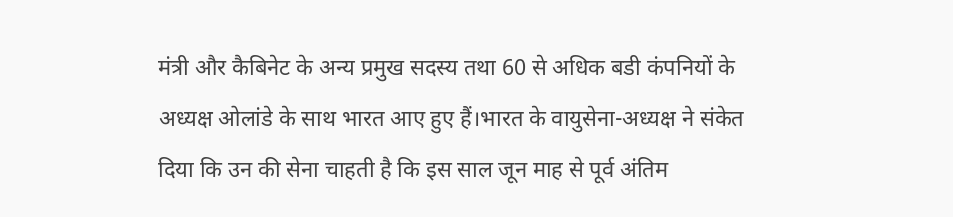मंत्री और कैबिनेट के अन्य प्रमुख सदस्य तथा 60 से अधिक बडी कंपनियों के अध्यक्ष ओलांडे के साथ भारत आए हुए हैं।भारत के वायुसेना-अध्यक्ष ने संकेत दिया कि उन की सेना चाहती है कि इस साल जून माह से पूर्व अंतिम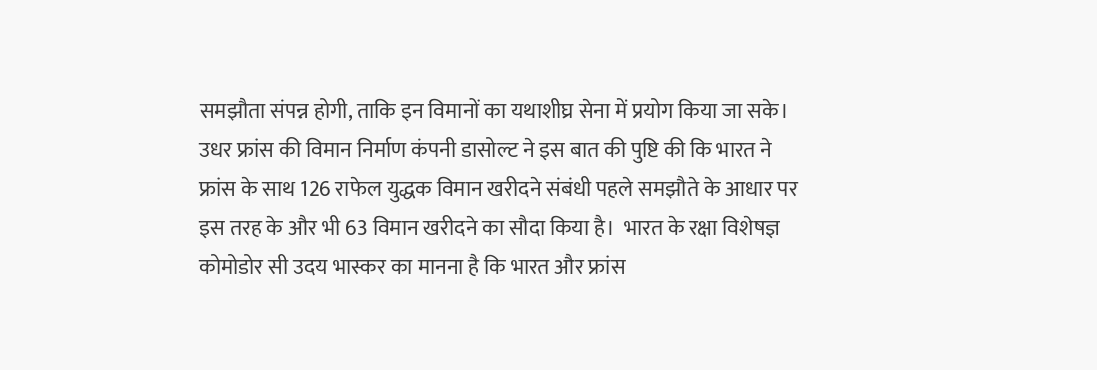समझौता संपन्न होगी, ताकि इन विमानों का यथाशीघ्र सेना में प्रयोग किया जा सके। उधर फ्रांस की विमान निर्माण कंपनी डासोल्ट ने इस बात की पुष्टि की कि भारत ने फ्रांस के साथ 126 राफेल युद्धक विमान खरीदने संबंधी पहले समझौते के आधार पर इस तरह के और भी 63 विमान खरीदने का सौदा किया है।  भारत के रक्षा विशेषज्ञ कोमोडोर सी उदय भास्कर का मानना है कि भारत और फ्रांस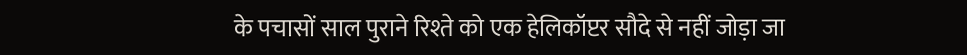के पचासों साल पुराने रिश्ते को एक हेलिकॉप्टर सौदे से नहीं जोड़ा जा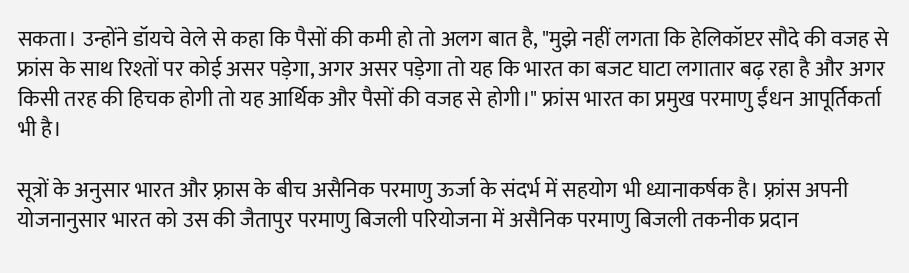सकता। उन्होंने डॉयचे वेले से कहा कि पैसों की कमी हो तो अलग बात है, "मुझे नहीं लगता कि हेलिकॉप्टर सौदे की वजह से फ्रांस के साथ रिश्तों पर कोई असर पड़ेगा, अगर असर पड़ेगा तो यह कि भारत का बजट घाटा लगातार बढ़ रहा है और अगर किसी तरह की हिचक होगी तो यह आर्थिक और पैसों की वजह से होगी।" फ्रांस भारत का प्रमुख परमाणु ईंधन आपूर्तिकर्ता भी है।

सूत्रों के अनुसार भारत और फ़्रास के बीच असैनिक परमाणु ऊर्जा के संदर्भ में सहयोग भी ध्यानाकर्षक है। फ़्रांस अपनी योजनानुसार भारत को उस की जैतापुर परमाणु बिजली परियोजना में असैनिक परमाणु बिजली तकनीक प्रदान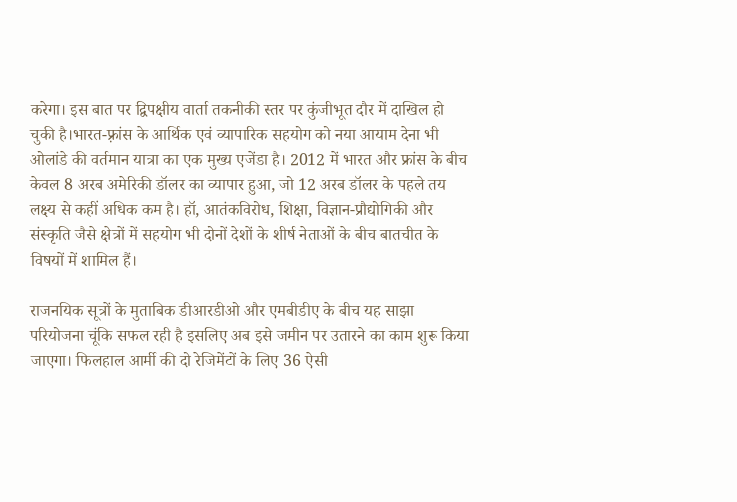करेगा। इस बात पर द्विपक्षीय वार्ता तकनीकी स्तर पर कुंजीभूत दौर में दाखिल हो चुकी है।भारत-फ़्रांस के आर्थिक एवं व्यापारिक सहयोग को नया आयाम देना भी ओलांडे की वर्तमान यात्रा का एक मुख्य एजेंडा है। 2012 में भारत और फ्रांस के बीच केवल 8 अरब अमेरिकी डॉलर का व्यापार हुआ, जो 12 अरब डॉलर के पहले तय लक्ष्य से कहीं अधिक कम है। हॉ, आतंकविरोध, शिक्षा, विज्ञान-प्रौद्योगिकी और संस्कृति जैसे क्षेत्रों में सहयोग भी दोनों देशों के शीर्ष नेताओं के बीच बातचीत के विषयों में शामिल हैं।

राजनयिक सूत्रों के मुताबिक डीआरडीओ और एमबीडीए के बीच यह साझा परियोजना चूंकि सफल रही है इसलिए अब इसे जमीन पर उतारने का काम शुरू किया जाएगा। फिलहाल आर्मी की दो रेजिमेंटों के लिए 36 ऐसी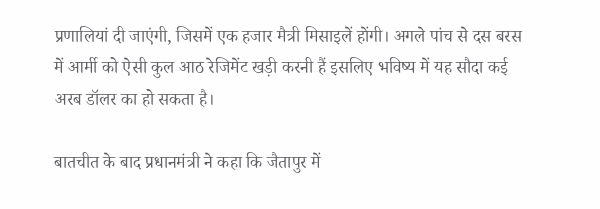प्रणालियां दी जाएंगी, जिसमें एक हजार मैत्री मिसाइलें होंगी। अगले पांच से दस बरस में आर्मी को ऐसी कुल आठ रेजिमेंट खड़ी करनी हैं इसलिए भविष्य में यह सौदा कई अरब डॉलर का हो सकता है।

बातचीत के बाद प्रधानमंत्री ने कहा कि जैतापुर में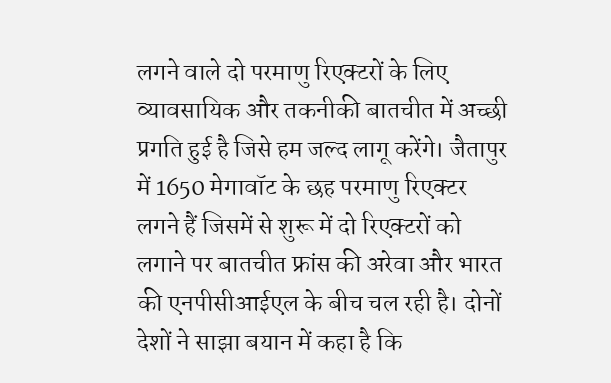लगने वाले दो परमाणु रिएक्टरों के लिए व्यावसायिक और तकनीकी बातचीत में अच्छी प्रगति हुई है जिसे हम जल्द लागू करेंगे। जैतापुर में 1650 मेगावॉट के छह परमाणु रिएक्टर लगने हैं जिसमें से शुरू में दो रिएक्टरों को लगाने पर बातचीत फ्रांस की अरेवा और भारत की एनपीसीआईएल के बीच चल रही है। दोनों देशों ने साझा बयान में कहा है कि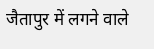जैतापुर में लगने वाले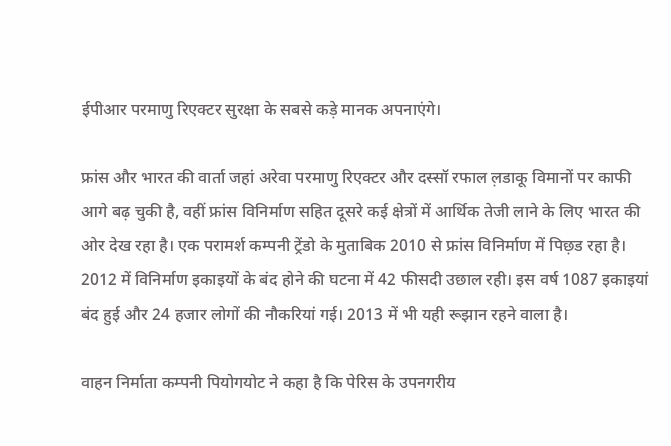ईपीआर परमाणु रिएक्टर सुरक्षा के सबसे कड़े मानक अपनाएंगे।

फ्रांस और भारत की वार्ता जहां अरेवा परमाणु रिएक्टर और दस्सॉ रफाल ल़डाकू विमानों पर काफी आगे बढ़ चुकी है, वहीं फ्रांस विनिर्माण सहित दूसरे कई क्षेत्रों में आर्थिक तेजी लाने के लिए भारत की ओर देख रहा है। एक परामर्श कम्पनी ट्रेंडो के मुताबिक 2010 से फ्रांस विनिर्माण में पिछ़ड रहा है। 2012 में विनिर्माण इकाइयों के बंद होने की घटना में 42 फीसदी उछाल रही। इस वर्ष 1087 इकाइयां बंद हुई और 24 हजार लोगों की नौकरियां गई। 2013 में भी यही रूझान रहने वाला है।

वाहन निर्माता कम्पनी पियोगयोट ने कहा है कि पेरिस के उपनगरीय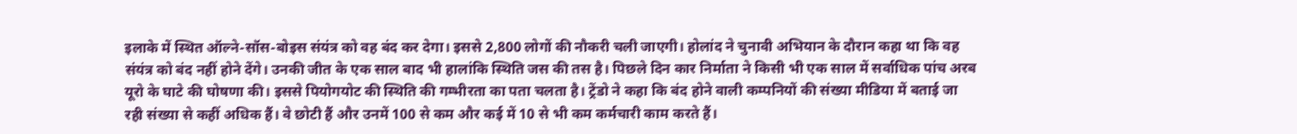इलाके में स्थित ऑल्ने-सॉस-बोइस संयंत्र को वह बंद कर देगा। इससे 2,800 लोगों की नौकरी चली जाएगी। होलांद ने चुनावी अभियान के दौरान कहा था कि वह संयंत्र को बंद नहीं होने देंगे। उनकी जीत के एक साल बाद भी हालांकि स्थिति जस की तस है। पिछले दिन कार निर्माता ने किसी भी एक साल में सर्वाधिक पांच अरब यूरो के घाटे की घोषणा की। इससे पियोगयोट की स्थिति की गम्भीरता का पता चलता है। ट्रेंडो ने कहा कि बंद होने वाली कम्पनियों की संख्या मीडिया में बताई जा रही संख्या से कहीं अधिक हैं। वे छोटी हैं और उनमें 100 से कम और कई में 10 से भी कम कर्मचारी काम करते हैं।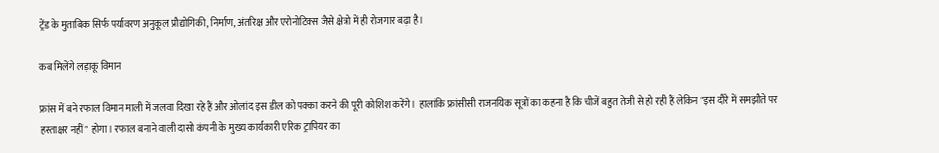ट्रेंड के मुताबिक सिर्फ पर्यावरण अनुकूल प्रौद्योगिकी, निर्माण, अंतरिक्ष और एरोनोटिक्स जैसे क्षेत्रो में ही रोजगार बढ़ा है।

कब मिलेंगे लड़ाकू विमान

फ्रांस में बने रफाल विमान माली में जलवा दिखा रहे हैं और ओलांद इस डील को पक्का करने की पूरी कोशिश करेंगे।  हालांकि फ्रांसीसी राजनयिक सूत्रों का कहना है कि चीजें बहुत तेजी से हो रही हैं लेकिन "इस दौरे में समझौते पर हस्ताक्षर नहीं" होगा। रफाल बनाने वाली दासो कंपनी के मुख्य कार्यकारी एरिक ट्रापियर का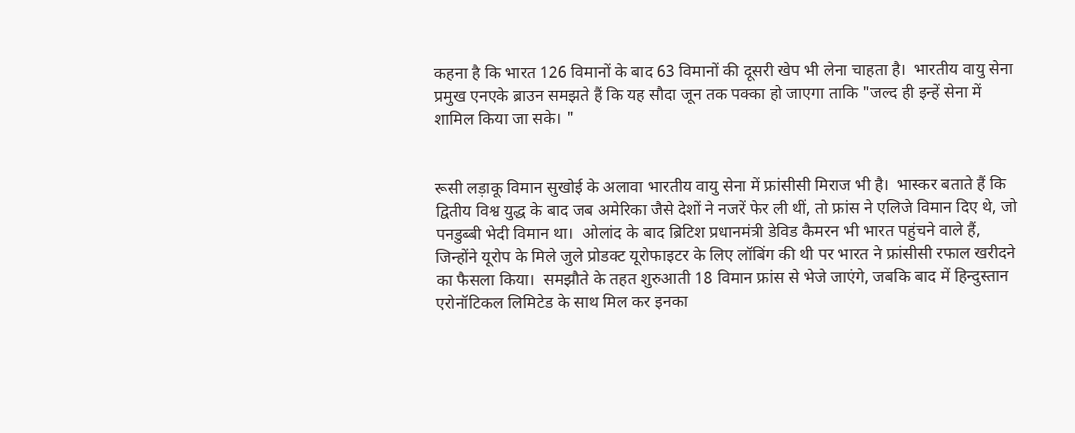कहना है कि भारत 126 विमानों के बाद 63 विमानों की दूसरी खेप भी लेना चाहता है।  भारतीय वायु सेना प्रमुख एनएके ब्राउन समझते हैं कि यह सौदा जून तक पक्का हो जाएगा ताकि "जल्द ही इन्हें सेना में शामिल किया जा सके। "


रूसी लड़ाकू विमान सुखोई के अलावा भारतीय वायु सेना में फ्रांसीसी मिराज भी है।  भास्कर बताते हैं कि द्वितीय विश्व युद्ध के बाद जब अमेरिका जैसे देशों ने नजरें फेर ली थीं, तो फ्रांस ने एलिजे विमान दिए थे, जो पनडुब्बी भेदी विमान था।  ओलांद के बाद ब्रिटिश प्रधानमंत्री डेविड कैमरन भी भारत पहुंचने वाले हैं, जिन्होंने यूरोप के मिले जुले प्रोडक्ट यूरोफाइटर के लिए लॉबिंग की थी पर भारत ने फ्रांसीसी रफाल खरीदने का फैसला किया।  समझौते के तहत शुरुआती 18 विमान फ्रांस से भेजे जाएंगे, जबकि बाद में हिन्दुस्तान एरोनॉटिकल लिमिटेड के साथ मिल कर इनका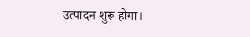उत्पादन शुरू होगा।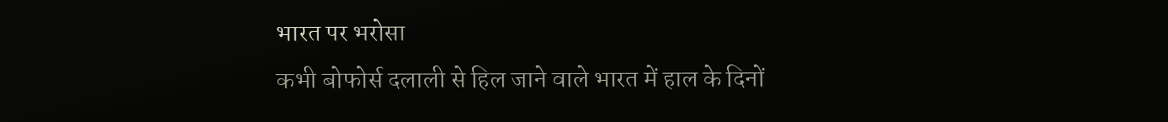भारत पर भरोसा
कभी बोफोर्स दलाली से हिल जाने वाले भारत में हाल के दिनों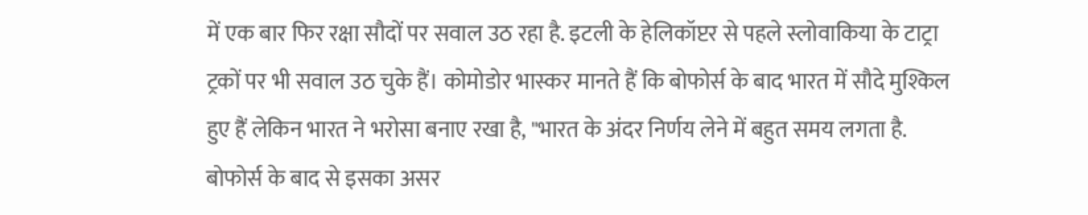में एक बार फिर रक्षा सौदों पर सवाल उठ रहा है. इटली के हेलिकॉप्टर से पहले स्लोवाकिया के टाट्रा ट्रकों पर भी सवाल उठ चुके हैं। कोमोडोर भास्कर मानते हैं कि बोफोर्स के बाद भारत में सौदे मुश्किल हुए हैं लेकिन भारत ने भरोसा बनाए रखा है, "भारत के अंदर निर्णय लेने में बहुत समय लगता है. बोफोर्स के बाद से इसका असर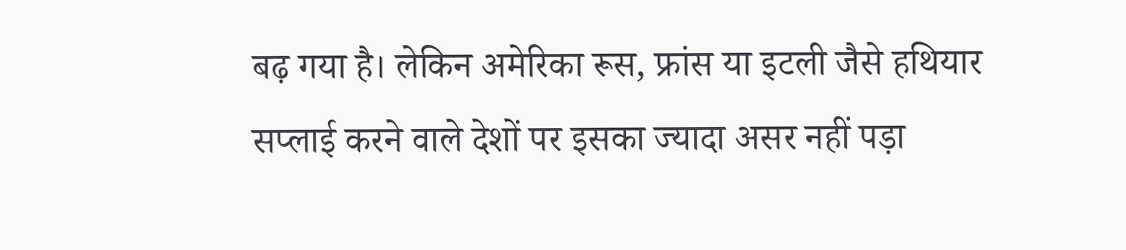बढ़ गया है। लेकिन अमेरिका रूस, फ्रांस या इटली जैसे हथियार सप्लाई करने वाले देशों पर इसका ज्यादा असर नहीं पड़ा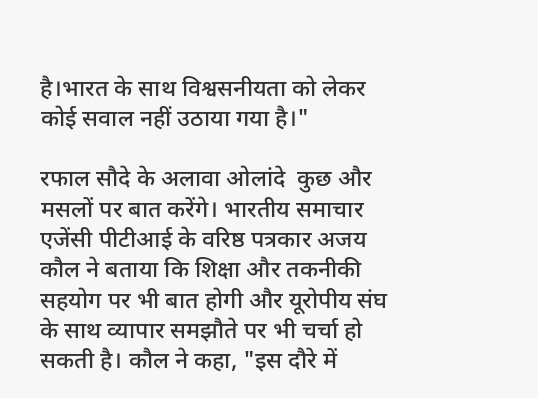है।भारत के साथ विश्वसनीयता को लेकर कोई सवाल नहीं उठाया गया है।"

रफाल सौदे के अलावा ओलांदे  कुछ और मसलों पर बात करेंगे। भारतीय समाचार एजेंसी पीटीआई के वरिष्ठ पत्रकार अजय कौल ने बताया कि शिक्षा और तकनीकी सहयोग पर भी बात होगी और यूरोपीय संघ के साथ व्यापार समझौते पर भी चर्चा हो सकती है। कौल ने कहा, "इस दौरे में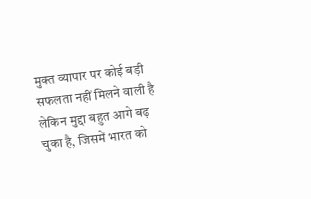मुक्त व्यापार पर कोई बड़ी सफलता नहीं मिलने वाली है लेकिन मुद्दा बहुत आगे बढ़ चुका है, जिसमें भारत को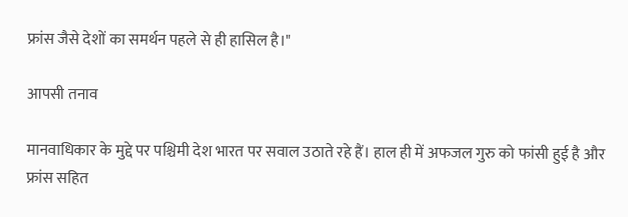फ्रांस जैसे देशों का समर्थन पहले से ही हासिल है।"

आपसी तनाव

मानवाधिकार के मुद्दे पर पश्चिमी देश भारत पर सवाल उठाते रहे हैं। हाल ही में अफजल गुरु को फांसी हुई है और फ्रांस सहित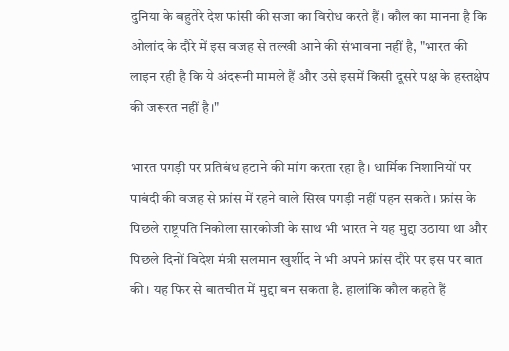दुनिया के बहुतेरे देश फांसी की सजा का विरोध करते हैं। कौल का मानना है कि ओलांद के दौरे में इस वजह से तल्खी आने की संभावना नहीं है, "भारत की लाइन रही है कि ये अंदरूनी मामले हैं और उसे इसमें किसी दूसरे पक्ष के हस्तक्षेप की जरूरत नहीं है।"

भारत पगड़ी पर प्रतिबंध हटाने की मांग करता रहा है। धार्मिक निशानियों पर पाबंदी की वजह से फ्रांस में रहने वाले सिख पगड़ी नहीं पहन सकते। फ्रांस के पिछले राष्ट्रपति निकोला सारकोजी के साथ भी भारत ने यह मुद्दा उठाया था और पिछले दिनों विदेश मंत्री सलमान खुर्शीद ने भी अपने फ्रांस दौरे पर इस पर बात की। यह फिर से बातचीत में मुद्दा बन सकता है. हालांकि कौल कहते हैं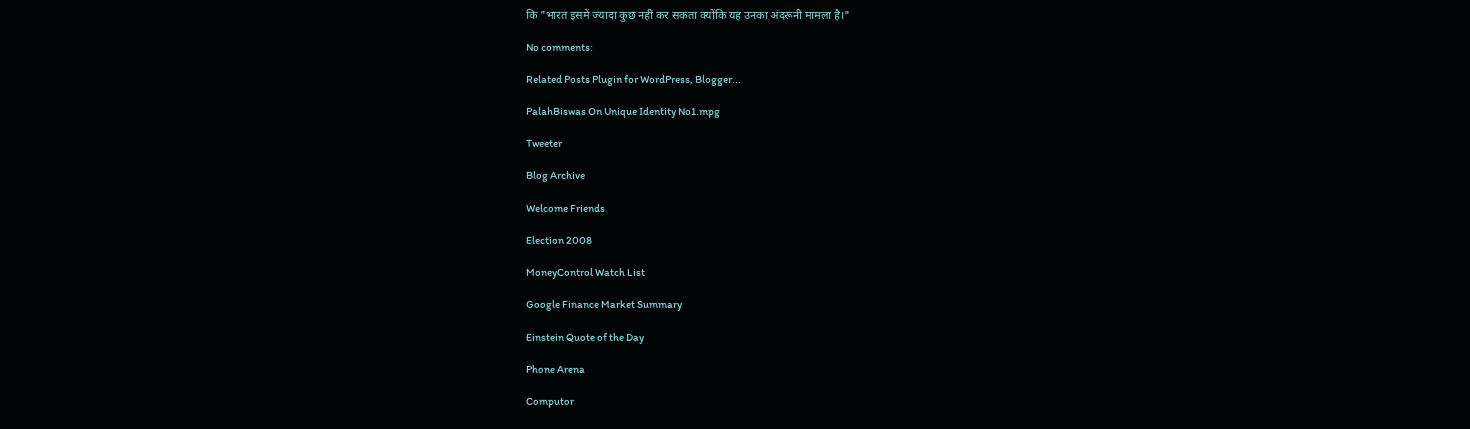कि "भारत इसमें ज्यादा कुछ नहीं कर सकता क्योंकि यह उनका अंदरूनी मामला है।"

No comments:

Related Posts Plugin for WordPress, Blogger...

PalahBiswas On Unique Identity No1.mpg

Tweeter

Blog Archive

Welcome Friends

Election 2008

MoneyControl Watch List

Google Finance Market Summary

Einstein Quote of the Day

Phone Arena

Computor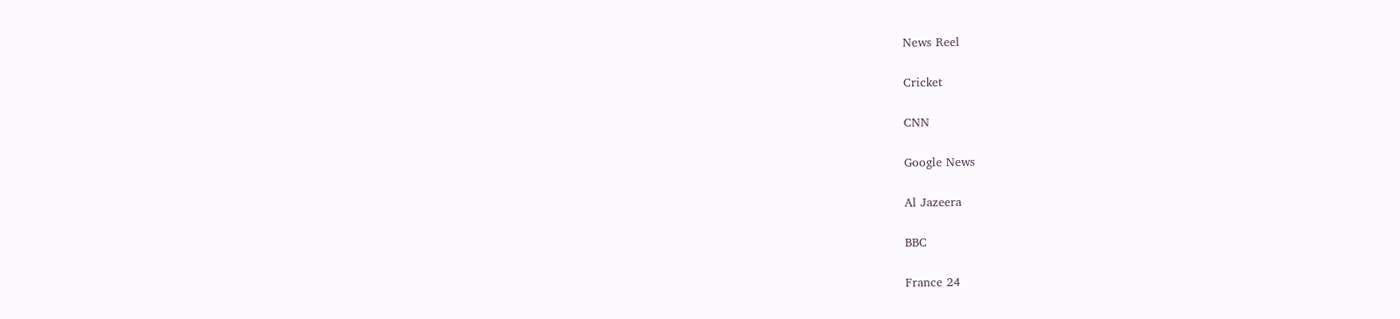News Reel

Cricket

CNN

Google News

Al Jazeera

BBC

France 24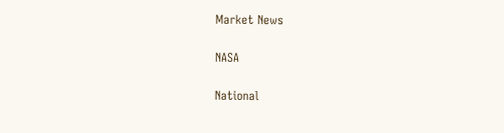Market News

NASA

National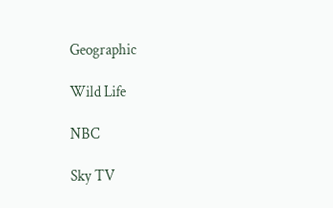Geographic

Wild Life

NBC

Sky TV